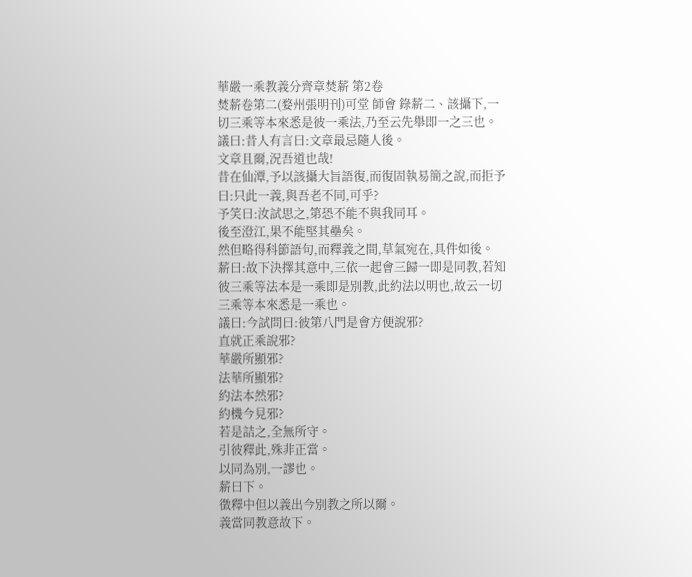華嚴一乘教義分齊章焚薪 第2卷
焚薪卷第二(婺州張明刊)可堂 師會 錄薪二、該攝下,一切三乘等本來悉是彼一乘法,乃至云先舉即一之三也。
議曰:昔人有言曰:文章最忌隨人後。
文章且爾,況吾道也哉!
昔在仙潭,予以該攝大旨語復,而復固執易簡之說,而拒予曰:只此一義,與吾老不同,可乎?
予笑曰:汝試思之,第恐不能不與我同耳。
後至澄江,果不能堅其壘矣。
然但略得科節語句,而釋義之間,草氣宛在,具件如後。
薪曰:故下決擇其意中,三依一起會三歸一即是同教,若知彼三乘等法本是一乘即是別教,此約法以明也,故云一切三乘等本來悉是一乘也。
議曰:今試問曰:彼第八門是會方便說邪?
直就正乘說邪?
華嚴所顯邪?
法華所顯邪?
約法本然邪?
約機今見邪?
若是詰之,全無所守。
引彼釋此,殊非正當。
以同為別,一謬也。
薪曰下。
徵釋中但以義出今別教之所以爾。
義當同教意故下。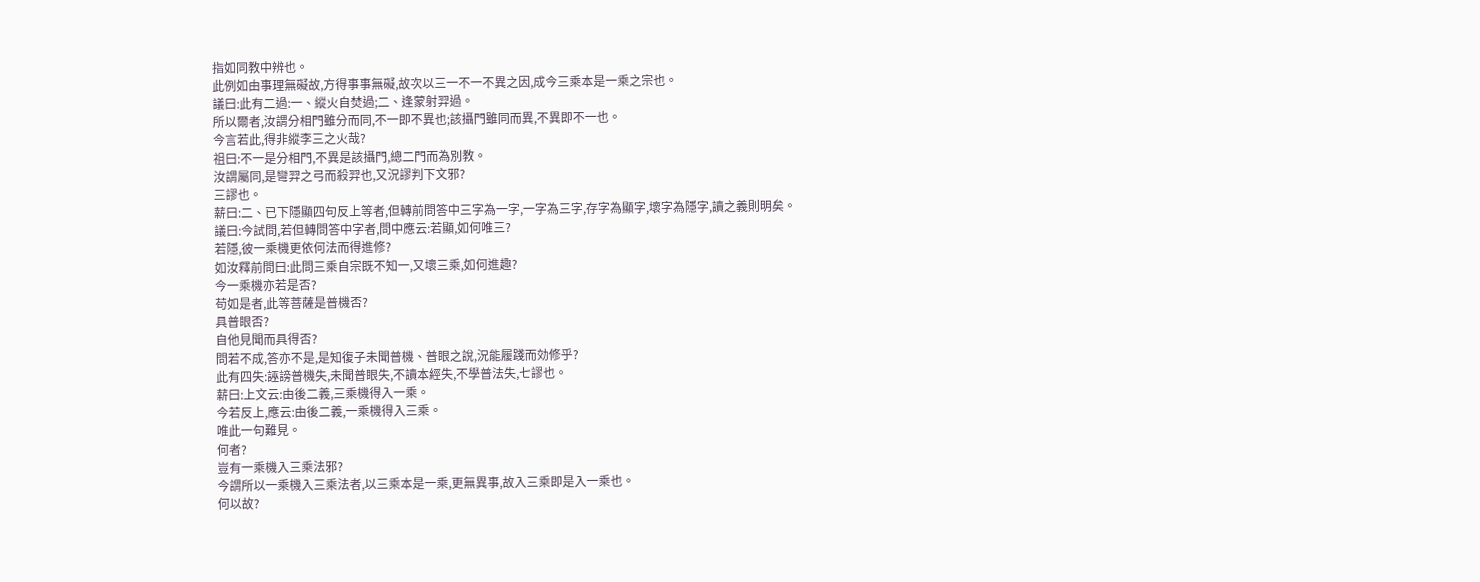指如同教中辨也。
此例如由事理無礙故,方得事事無礙,故次以三一不一不異之因,成今三乘本是一乘之宗也。
議曰:此有二過:一、縱火自焚過;二、逢蒙射羿過。
所以爾者,汝謂分相門雖分而同,不一即不異也;該攝門雖同而異,不異即不一也。
今言若此,得非縱李三之火哉?
祖曰:不一是分相門,不異是該攝門,總二門而為別教。
汝謂屬同,是彎羿之弓而殺羿也,又況謬判下文邪?
三謬也。
薪曰:二、已下隱顯四句反上等者,但轉前問答中三字為一字,一字為三字,存字為顯字,壞字為隱字,讀之義則明矣。
議曰:今試問,若但轉問答中字者,問中應云:若顯,如何唯三?
若隱,彼一乘機更依何法而得進修?
如汝釋前問曰:此問三乘自宗既不知一,又壞三乘,如何進趣?
今一乘機亦若是否?
苟如是者,此等菩薩是普機否?
具普眼否?
自他見聞而具得否?
問若不成,答亦不是,是知復子未聞普機、普眼之說,況能履踐而効修乎?
此有四失:誣謗普機失,未聞普眼失,不讀本經失,不學普法失,七謬也。
薪曰:上文云:由後二義,三乘機得入一乘。
今若反上,應云:由後二義,一乘機得入三乘。
唯此一句難見。
何者?
豈有一乘機入三乘法邪?
今謂所以一乘機入三乘法者,以三乘本是一乘,更無異事,故入三乘即是入一乘也。
何以故?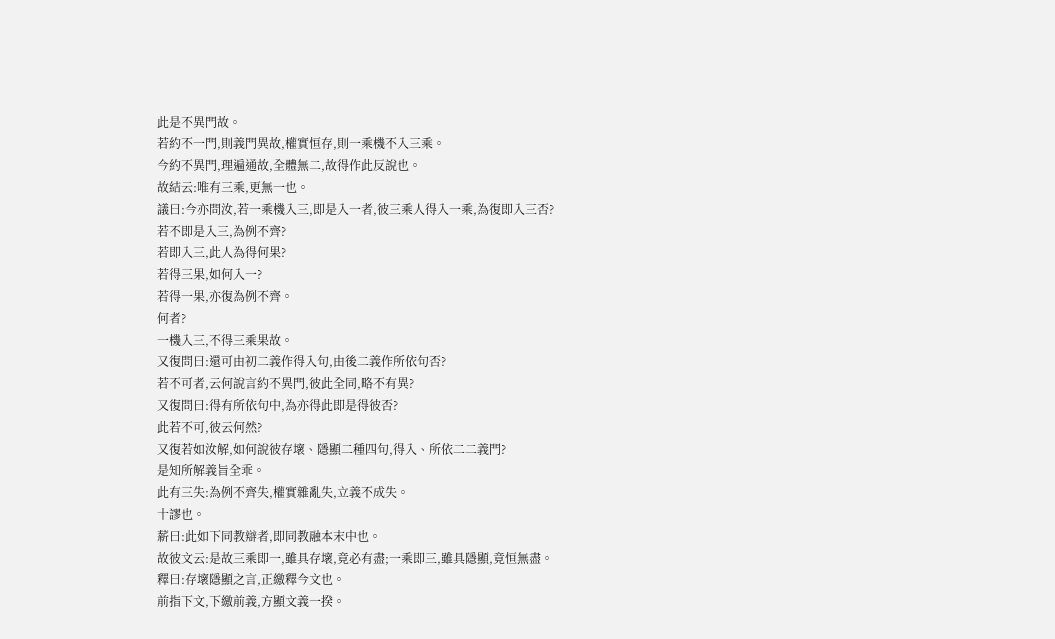此是不異門故。
若約不一門,則義門異故,權實恒存,則一乘機不入三乘。
今約不異門,理遍通故,全體無二,故得作此反說也。
故結云:唯有三乘,更無一也。
議曰:今亦問汝,若一乘機入三,即是入一者,彼三乘人得入一乘,為復即入三否?
若不即是入三,為例不齊?
若即入三,此人為得何果?
若得三果,如何入一?
若得一果,亦復為例不齊。
何者?
一機入三,不得三乘果故。
又復問曰:還可由初二義作得入句,由後二義作所依句否?
若不可者,云何說言約不異門,彼此全同,略不有異?
又復問曰:得有所依句中,為亦得此即是得彼否?
此若不可,彼云何然?
又復若如汝解,如何說彼存壞、隱顯二種四句,得入、所依二二義門?
是知所解義旨全乖。
此有三失:為例不齊失,權實雜亂失,立義不成失。
十謬也。
薪曰:此如下同教辯者,即同教融本末中也。
故彼文云:是故三乘即一,雖具存壞,竟必有盡;一乘即三,雖具隱顯,竟恒無盡。
釋曰:存壞隱顯之言,正繳釋今文也。
前指下文,下繳前義,方顯文義一揆。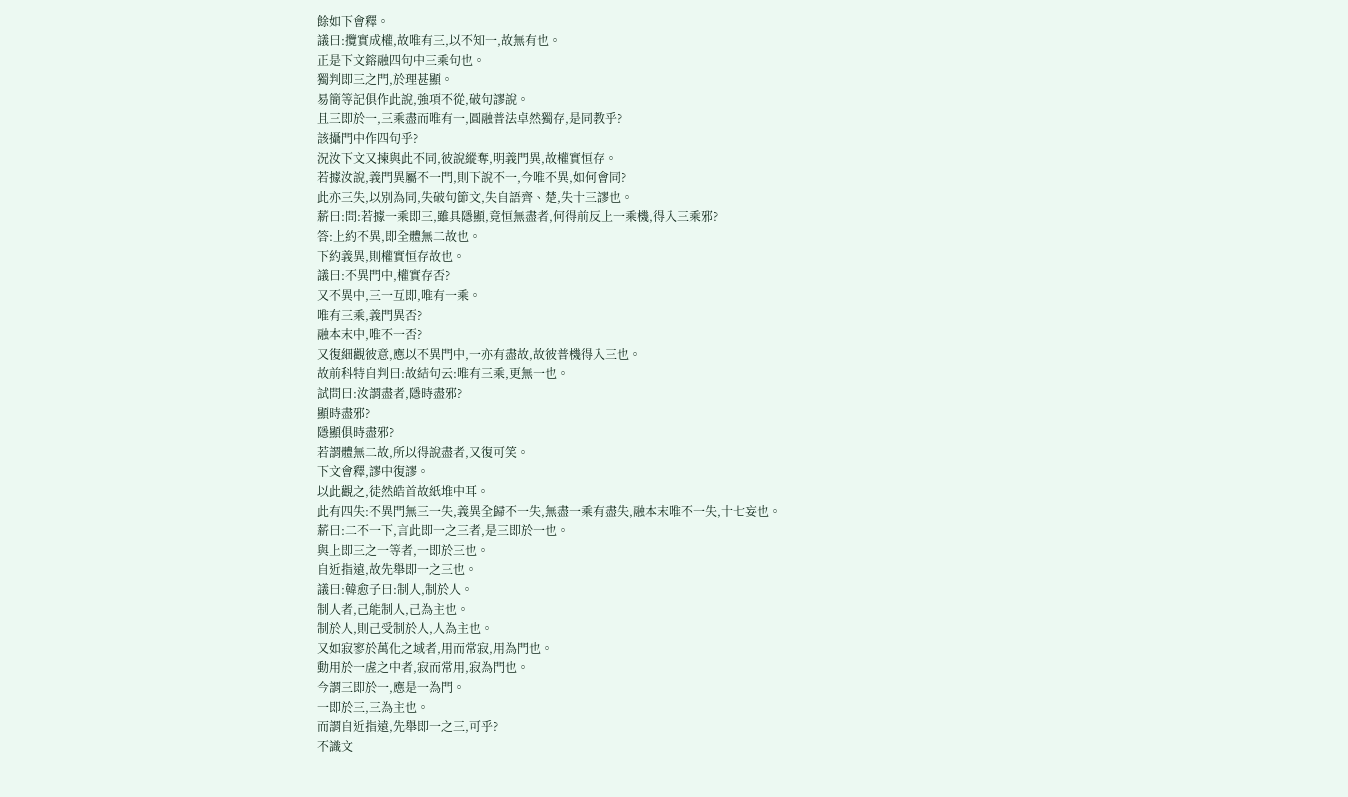餘如下會釋。
議曰:攬實成權,故唯有三,以不知一,故無有也。
正是下文鎔融四句中三乘句也。
獨判即三之門,於理甚顯。
易簡等記俱作此說,強項不從,破句謬說。
且三即於一,三乘盡而唯有一,圓融普法卓然獨存,是同教乎?
該攝門中作四句乎?
況汝下文又揀與此不同,彼說縱奪,明義門異,故權實恒存。
若據汝說,義門異屬不一門,則下說不一,今唯不異,如何會同?
此亦三失,以別為同,失破句節文,失自語齊、楚,失十三謬也。
薪曰:問:若據一乘即三,雖具隱顯,竟恒無盡者,何得前反上一乘機,得入三乘邪?
答:上約不異,即全體無二故也。
下約義異,則權實恒存故也。
議曰:不異門中,權實存否?
又不異中,三一互即,唯有一乘。
唯有三乘,義門異否?
融本末中,唯不一否?
又復細觀彼意,應以不異門中,一亦有盡故,故彼普機得入三也。
故前科特自判曰:故結句云:唯有三乘,更無一也。
試問曰:汝謂盡者,隱時盡邪?
顯時盡邪?
隱顯俱時盡邪?
若謂體無二故,所以得說盡者,又復可笑。
下文會釋,謬中復謬。
以此觀之,徒然皓首故紙堆中耳。
此有四失:不異門無三一失,義異全歸不一失,無盡一乘有盡失,融本末唯不一失,十七妄也。
薪曰:二不一下,言此即一之三者,是三即於一也。
與上即三之一等者,一即於三也。
自近指遠,故先舉即一之三也。
議曰:韓愈子曰:制人,制於人。
制人者,己能制人,己為主也。
制於人,則己受制於人,人為主也。
又如寂寥於萬化之域者,用而常寂,用為門也。
動用於一虗之中者,寂而常用,寂為門也。
今謂三即於一,應是一為門。
一即於三,三為主也。
而謂自近指遠,先舉即一之三,可乎?
不識文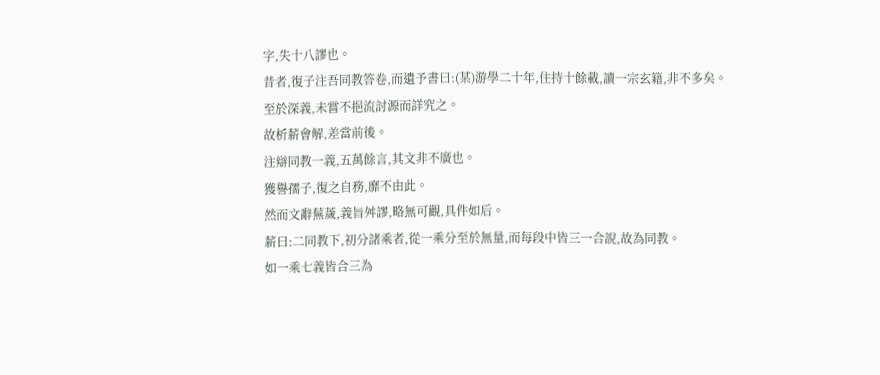字,失十八謬也。
昔者,復子注吾同教答卷,而遺予書曰:(某)游學二十年,住持十餘載,讀一宗玄籍,非不多矣。
至於深義,未嘗不挹流討源而詳究之。
故析薪會解,差當前後。
注辯同教一義,五萬餘言,其文非不廣也。
獲譽孺子,復之自務,靡不由此。
然而文辭蕪薉,義旨舛謬,略無可觀,具件如后。
薪曰:二同教下,初分諸乘者,從一乘分至於無量,而每段中皆三一合說,故為同教。
如一乘七義皆合三為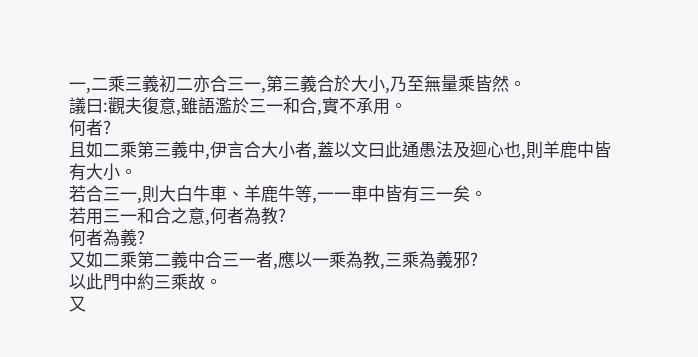一,二乘三義初二亦合三一,第三義合於大小,乃至無量乘皆然。
議曰:觀夫復意,雖語濫於三一和合,實不承用。
何者?
且如二乘第三義中,伊言合大小者,蓋以文曰此通愚法及迴心也,則羊鹿中皆有大小。
若合三一,則大白牛車、羊鹿牛等,一一車中皆有三一矣。
若用三一和合之意,何者為教?
何者為義?
又如二乘第二義中合三一者,應以一乘為教,三乘為義邪?
以此門中約三乘故。
又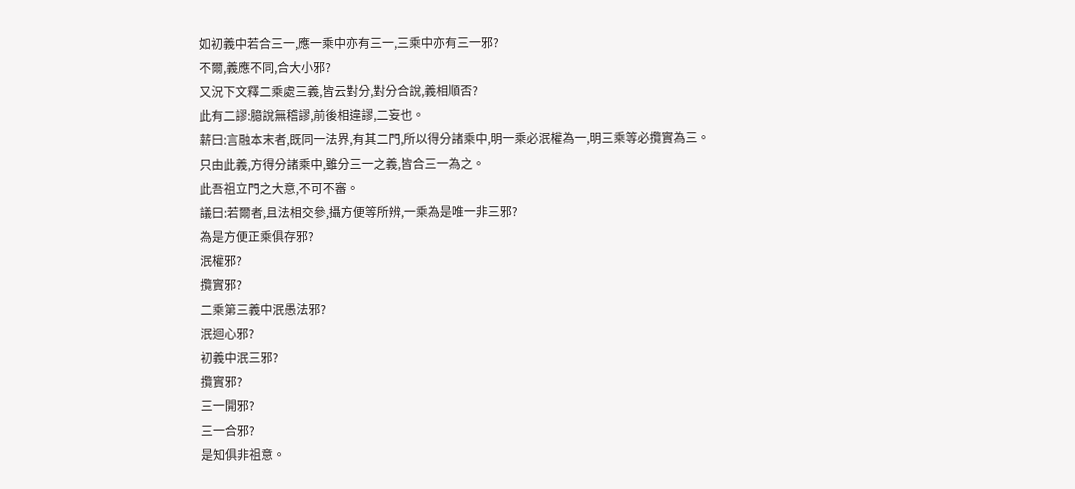如初義中若合三一,應一乘中亦有三一,三乘中亦有三一邪?
不爾,義應不同,合大小邪?
又況下文釋二乘處三義,皆云對分,對分合說,義相順否?
此有二謬:臆說無稽謬,前後相違謬,二妄也。
薪曰:言融本末者,既同一法界,有其二門,所以得分諸乘中,明一乘必泯權為一,明三乘等必攬實為三。
只由此義,方得分諸乘中,雖分三一之義,皆合三一為之。
此吾祖立門之大意,不可不審。
議曰:若爾者,且法相交參,攝方便等所辨,一乘為是唯一非三邪?
為是方便正乘俱存邪?
泯權邪?
攬實邪?
二乘第三義中泯愚法邪?
泯迴心邪?
初義中泯三邪?
攬實邪?
三一開邪?
三一合邪?
是知俱非祖意。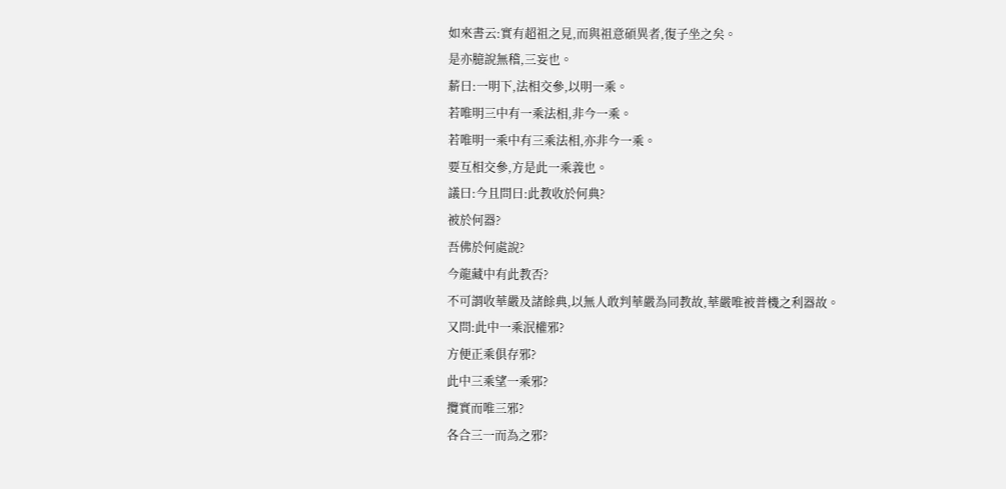如來書云:實有超祖之見,而與祖意碩異者,復子坐之矣。
是亦臆說無稽,三妄也。
薪曰:一明下,法相交參,以明一乘。
若唯明三中有一乘法相,非今一乘。
若唯明一乘中有三乘法相,亦非今一乘。
要互相交參,方是此一乘義也。
議曰:今且問曰:此教收於何典?
被於何器?
吾佛於何處說?
今龍藏中有此教否?
不可謂收華嚴及諸餘典,以無人敢判華嚴為同教故,華嚴唯被普機之利器故。
又問:此中一乘泯權邪?
方便正乘俱存邪?
此中三乘望一乘邪?
攬實而唯三邪?
各合三一而為之邪?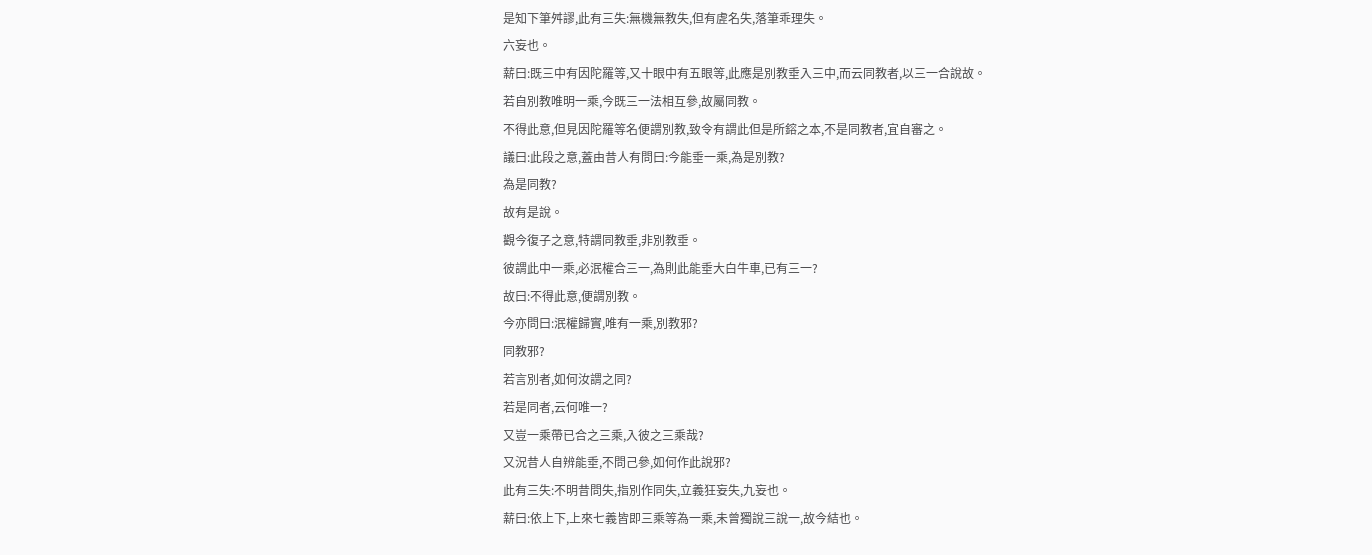是知下筆舛謬,此有三失:無機無教失,但有虗名失,落筆乖理失。
六妄也。
薪曰:既三中有因陀羅等,又十眼中有五眼等,此應是別教垂入三中,而云同教者,以三一合說故。
若自別教唯明一乘,今既三一法相互參,故屬同教。
不得此意,但見因陀羅等名便謂別教,致令有謂此但是所鎔之本,不是同教者,宜自審之。
議曰:此段之意,蓋由昔人有問曰:今能垂一乘,為是別教?
為是同教?
故有是說。
觀今復子之意,特謂同教垂,非別教垂。
彼謂此中一乘,必泯權合三一,為則此能垂大白牛車,已有三一?
故曰:不得此意,便謂別教。
今亦問曰:泯權歸實,唯有一乘,別教邪?
同教邪?
若言別者,如何汝謂之同?
若是同者,云何唯一?
又豈一乘帶已合之三乘,入彼之三乘哉?
又況昔人自辨能垂,不問己參,如何作此說邪?
此有三失:不明昔問失,指別作同失,立義狂妄失,九妄也。
薪曰:依上下,上來七義皆即三乘等為一乘,未曾獨說三說一,故今結也。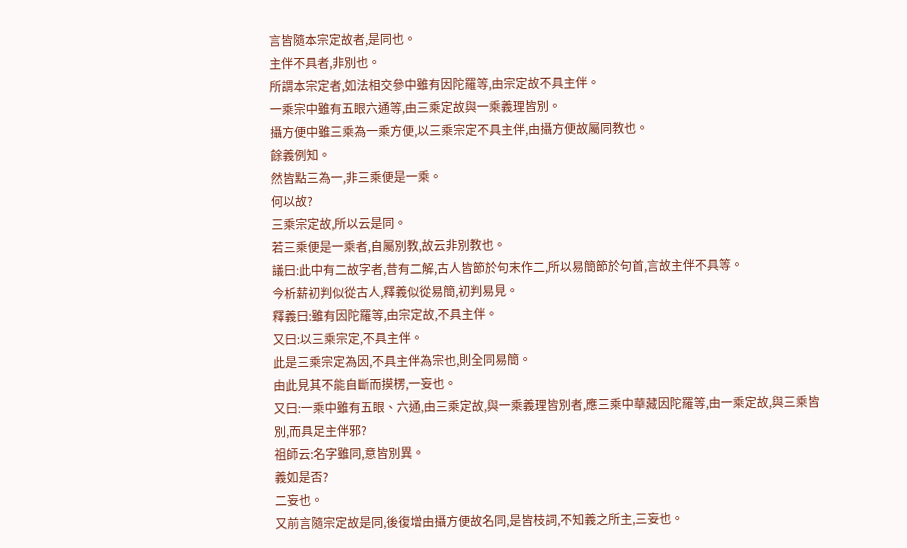言皆隨本宗定故者,是同也。
主伴不具者,非別也。
所謂本宗定者,如法相交參中雖有因陀羅等,由宗定故不具主伴。
一乘宗中雖有五眼六通等,由三乘定故與一乘義理皆別。
攝方便中雖三乘為一乘方便,以三乘宗定不具主伴,由攝方便故屬同教也。
餘義例知。
然皆點三為一,非三乘便是一乘。
何以故?
三乘宗定故,所以云是同。
若三乘便是一乘者,自屬別教,故云非別教也。
議曰:此中有二故字者,昔有二解,古人皆節於句末作二,所以易簡節於句首,言故主伴不具等。
今析薪初判似從古人,釋義似從易簡,初判易見。
釋義曰:雖有因陀羅等,由宗定故,不具主伴。
又曰:以三乘宗定,不具主伴。
此是三乘宗定為因,不具主伴為宗也,則全同易簡。
由此見其不能自斷而摸楞,一妄也。
又曰:一乘中雖有五眼、六通,由三乘定故,與一乘義理皆別者,應三乘中華藏因陀羅等,由一乘定故,與三乘皆別,而具足主伴邪?
祖師云:名字雖同,意皆別異。
義如是否?
二妄也。
又前言隨宗定故是同,後復增由攝方便故名同,是皆枝詞,不知義之所主,三妄也。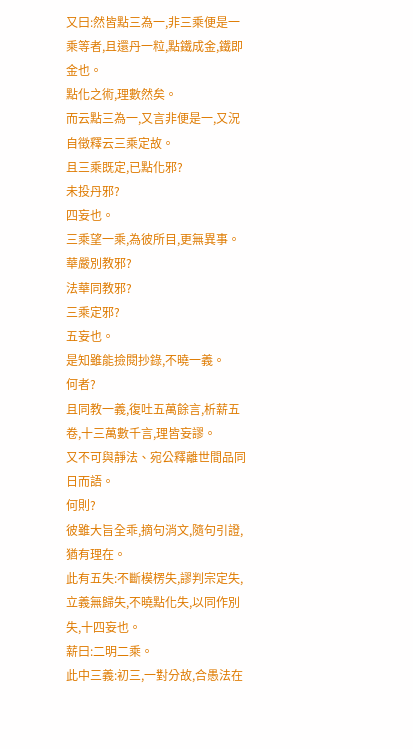又曰:然皆點三為一,非三乘便是一乘等者,且還丹一粒,點鐵成金,鐵即金也。
點化之術,理數然矣。
而云點三為一,又言非便是一,又況自徵釋云三乘定故。
且三乘既定,已點化邪?
未投丹邪?
四妄也。
三乘望一乘,為彼所目,更無異事。
華嚴別教邪?
法華同教邪?
三乘定邪?
五妄也。
是知雖能撿閱抄錄,不曉一義。
何者?
且同教一義,復吐五萬餘言,析薪五卷,十三萬數千言,理皆妄謬。
又不可與靜法、宛公釋離世間品同日而語。
何則?
彼雖大旨全乖,摘句消文,隨句引證,猶有理在。
此有五失:不斷模楞失,謬判宗定失,立義無歸失,不曉點化失,以同作別失,十四妄也。
薪曰:二明二乘。
此中三義:初三,一對分故,合愚法在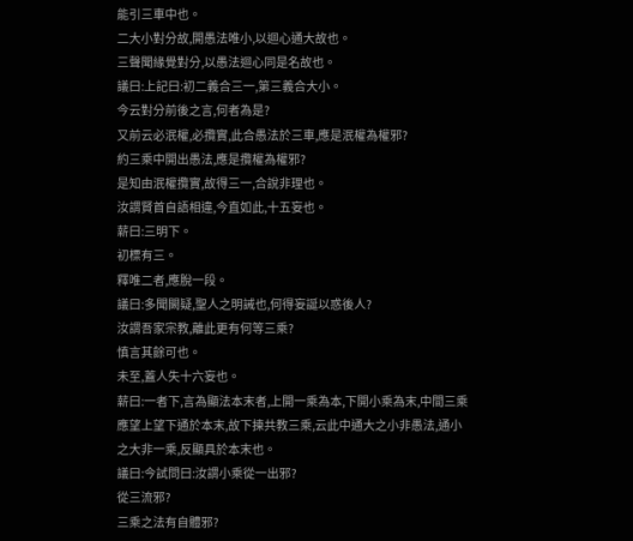能引三車中也。
二大小對分故,開愚法唯小,以迴心通大故也。
三聲聞緣覺對分,以愚法迴心同是名故也。
議曰:上記曰:初二義合三一,第三義合大小。
今云對分前後之言,何者為是?
又前云必泯權,必攬實,此合愚法於三車,應是泯權為權邪?
約三乘中開出愚法,應是攬權為權邪?
是知由泯權攬實,故得三一,合說非理也。
汝謂賢首自語相違,今直如此,十五妄也。
薪曰:三明下。
初標有三。
釋唯二者,應脫一段。
議曰:多聞闕疑,聖人之明誡也,何得妄誕以惑後人?
汝謂吾家宗教,離此更有何等三乘?
慎言其餘可也。
未至,蓋人失十六妄也。
薪曰:一者下,言為顯法本末者,上開一乘為本,下開小乘為末,中間三乘應望上望下通於本末,故下揀共教三乘,云此中通大之小非愚法,通小之大非一乘,反顯具於本末也。
議曰:今試問曰:汝謂小乘從一出邪?
從三流邪?
三乘之法有自體邪?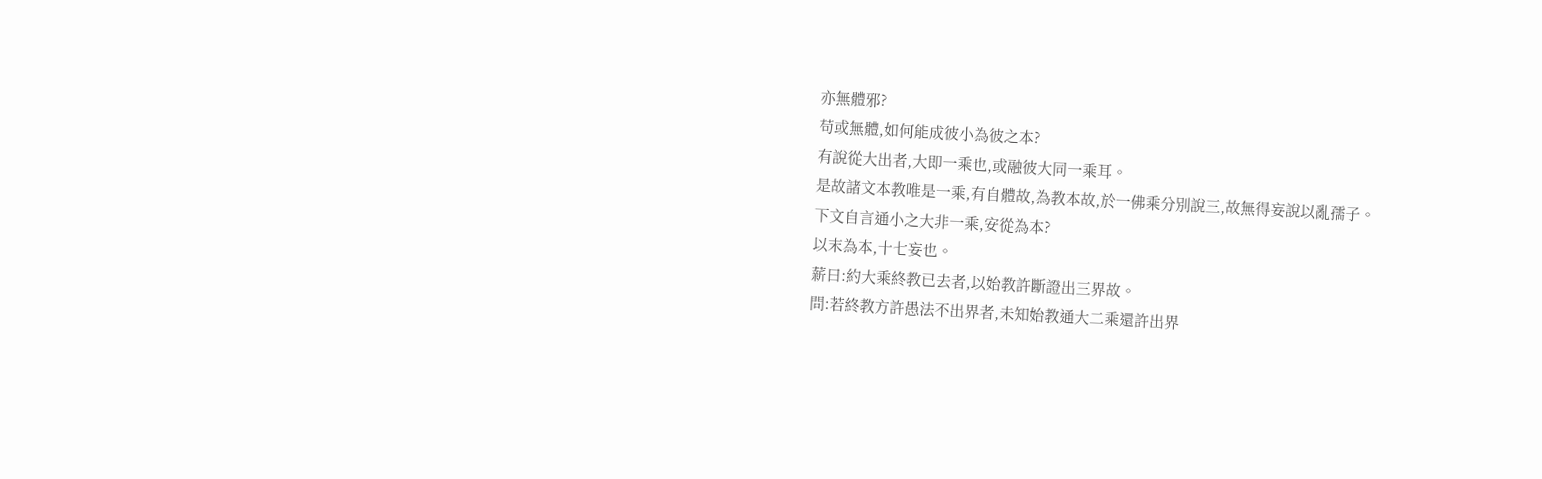亦無體邪?
苟或無體,如何能成彼小為彼之本?
有說從大出者,大即一乘也,或融彼大同一乘耳。
是故諸文本教唯是一乘,有自體故,為教本故,於一佛乘分別說三,故無得妄說以亂孺子。
下文自言通小之大非一乘,安從為本?
以末為本,十七妄也。
薪曰:約大乘終教已去者,以始教許斷證出三界故。
問:若終教方許愚法不出界者,未知始教通大二乘還許出界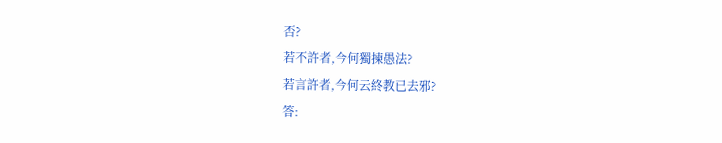否?
若不許者,今何獨揀愚法?
若言許者,今何云終教已去邪?
答: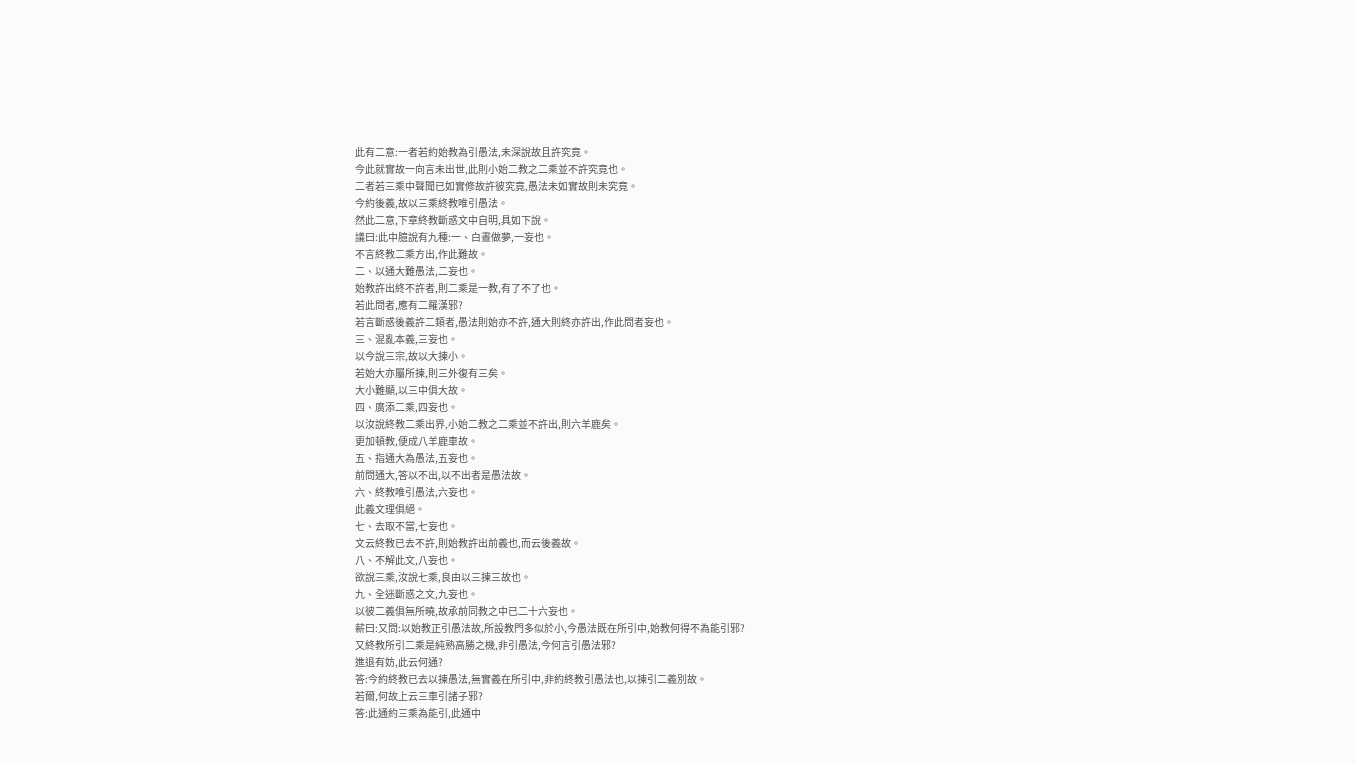此有二意:一者若約始教為引愚法,未深說故且許究竟。
今此就實故一向言未出世,此則小始二教之二乘並不許究竟也。
二者若三乘中聲聞已如實修故許彼究竟,愚法未如實故則未究竟。
今約後義,故以三乘終教唯引愚法。
然此二意,下章終教斷惑文中自明,具如下說。
議曰:此中臆說有九種:一、白晝做夢,一妄也。
不言終教二乘方出,作此難故。
二、以通大難愚法,二妄也。
始教許出終不許者,則二乘是一教,有了不了也。
若此問者,應有二羅漢邪?
若言斷惑後義許二類者,愚法則始亦不許,通大則終亦許出,作此問者妄也。
三、混亂本義,三妄也。
以今說三宗,故以大揀小。
若始大亦屬所揀,則三外復有三矣。
大小難顯,以三中俱大故。
四、廣添二乘,四妄也。
以汝說終教二乘出界,小始二教之二乘並不許出,則六羊鹿矣。
更加頓教,便成八羊鹿車故。
五、指通大為愚法,五妄也。
前問通大,答以不出,以不出者是愚法故。
六、終教唯引愚法,六妄也。
此義文理俱絕。
七、去取不當,七妄也。
文云終教已去不許,則始教許出前義也,而云後義故。
八、不解此文,八妄也。
欲說三乘,汝說七乘,良由以三揀三故也。
九、全迷斷惑之文,九妄也。
以彼二義俱無所曉,故承前同教之中已二十六妄也。
薪曰:又問:以始教正引愚法故,所設教門多似於小,今愚法既在所引中,始教何得不為能引邪?
又終教所引二乘是純熟高勝之機,非引愚法,今何言引愚法邪?
進退有妨,此云何通?
答:今約終教已去以揀愚法,無實義在所引中,非約終教引愚法也,以揀引二義別故。
若爾,何故上云三車引諸子邪?
答:此通約三乘為能引,此通中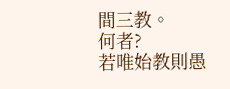間三教。
何者?
若唯始教則愚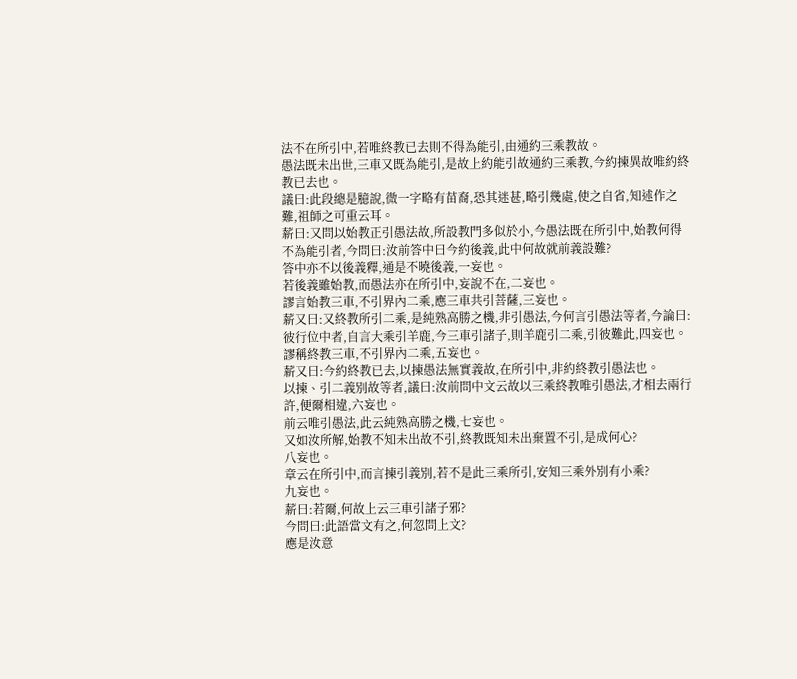法不在所引中,若唯終教已去則不得為能引,由通約三乘教故。
愚法既未出世,三車又既為能引,是故上約能引故通約三乘教,今約揀異故唯約終教已去也。
議曰:此段總是臆說,微一字略有苗裔,恐其迷甚,略引幾處,使之自省,知述作之難,祖師之可重云耳。
薪曰:又問以始教正引愚法故,所設教門多似於小,今愚法既在所引中,始教何得不為能引者,今問曰:汝前答中曰今約後義,此中何故就前義設難?
答中亦不以後義釋,通是不曉後義,一妄也。
若後義雖始教,而愚法亦在所引中,妄說不在,二妄也。
謬言始教三車,不引界內二乘,應三車共引菩薩,三妄也。
薪又曰:又終教所引二乘,是純熟高勝之機,非引愚法,今何言引愚法等者,今論曰:彼行位中者,自言大乘引羊鹿,今三車引諸子,則羊鹿引二乘,引彼難此,四妄也。
謬稱終教三車,不引界內二乘,五妄也。
薪又曰:今約終教已去,以揀愚法無實義故,在所引中,非約終教引愚法也。
以揀、引二義別故等者,議曰:汝前問中文云故以三乘終教唯引愚法,才相去兩行許,便爾相違,六妄也。
前云唯引愚法,此云純熟高勝之機,七妄也。
又如汝所解,始教不知未出故不引,終教既知未出棄置不引,是成何心?
八妄也。
章云在所引中,而言揀引義別,若不是此三乘所引,安知三乘外別有小乘?
九妄也。
薪曰:若爾,何故上云三車引諸子邪?
今問曰:此語當文有之,何忽問上文?
應是汝意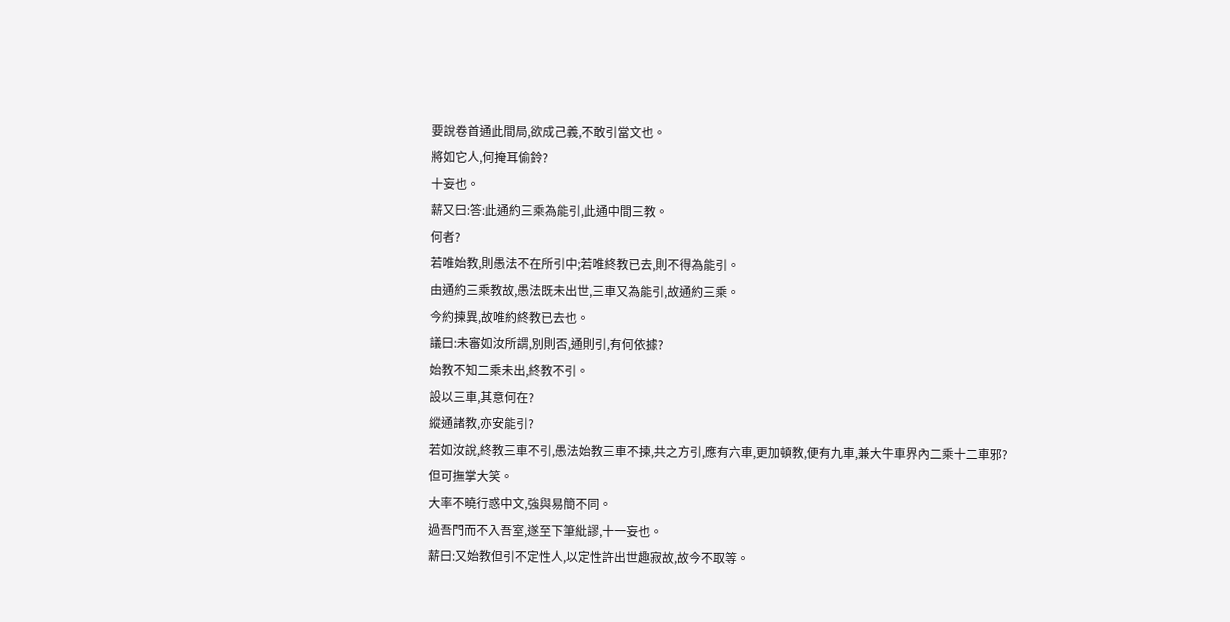要說卷首通此間局,欲成己義,不敢引當文也。
將如它人,何掩耳偷鈴?
十妄也。
薪又曰:答:此通約三乘為能引,此通中間三教。
何者?
若唯始教,則愚法不在所引中;若唯終教已去,則不得為能引。
由通約三乘教故,愚法既未出世,三車又為能引,故通約三乘。
今約揀異,故唯約終教已去也。
議曰:未審如汝所謂,別則否,通則引,有何依據?
始教不知二乘未出,終教不引。
設以三車,其意何在?
縱通諸教,亦安能引?
若如汝說,終教三車不引,愚法始教三車不揀,共之方引,應有六車,更加頓教,便有九車,兼大牛車界內二乘十二車邪?
但可撫掌大笑。
大率不曉行惑中文,強與易簡不同。
過吾門而不入吾室,遂至下筆紕謬,十一妄也。
薪曰:又始教但引不定性人,以定性許出世趣寂故,故今不取等。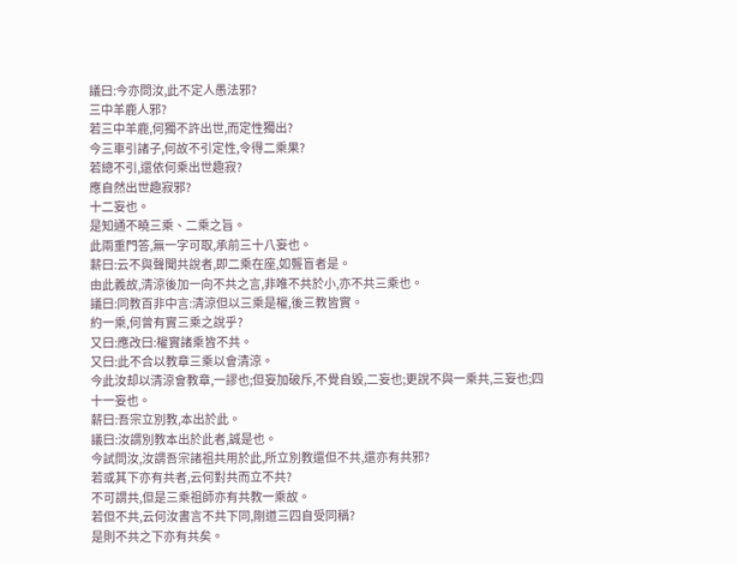議曰:今亦問汝,此不定人愚法邪?
三中羊鹿人邪?
若三中羊鹿,何獨不許出世,而定性獨出?
今三車引諸子,何故不引定性,令得二乘果?
若總不引,還依何乘出世趣寂?
應自然出世趣寂邪?
十二妄也。
是知通不曉三乘、二乘之旨。
此兩重門答,無一字可取,承前三十八妄也。
薪曰:云不與聲聞共說者,即二乘在座,如聾盲者是。
由此義故,清涼後加一向不共之言,非唯不共於小,亦不共三乘也。
議曰:同教百非中言:清涼但以三乘是權,後三教皆實。
約一乘,何曾有實三乘之說乎?
又曰:應改曰:權實諸乘皆不共。
又曰:此不合以教章三乘以會清涼。
今此汝却以清涼會教章,一謬也;但妄加破斥,不覺自毀,二妄也;更說不與一乘共,三妄也;四十一妄也。
薪曰:吾宗立別教,本出於此。
議曰:汝謂別教本出於此者,誠是也。
今試問汝,汝謂吾宗諸祖共用於此,所立別教還但不共,還亦有共邪?
若或其下亦有共者,云何對共而立不共?
不可謂共,但是三乘祖師亦有共教一乘故。
若但不共,云何汝書言不共下同,剛道三四自受同稱?
是則不共之下亦有共矣。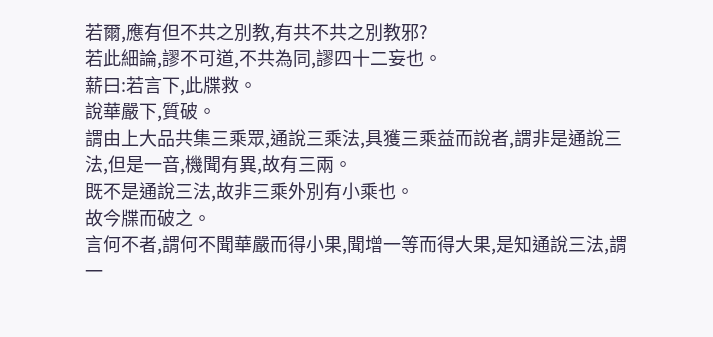若爾,應有但不共之別教,有共不共之別教邪?
若此細論,謬不可道,不共為同,謬四十二妄也。
薪曰:若言下,此牒救。
說華嚴下,質破。
謂由上大品共集三乘眾,通說三乘法,具獲三乘益而說者,謂非是通說三法,但是一音,機聞有異,故有三兩。
既不是通說三法,故非三乘外別有小乘也。
故今牒而破之。
言何不者,謂何不聞華嚴而得小果,聞增一等而得大果,是知通說三法,謂一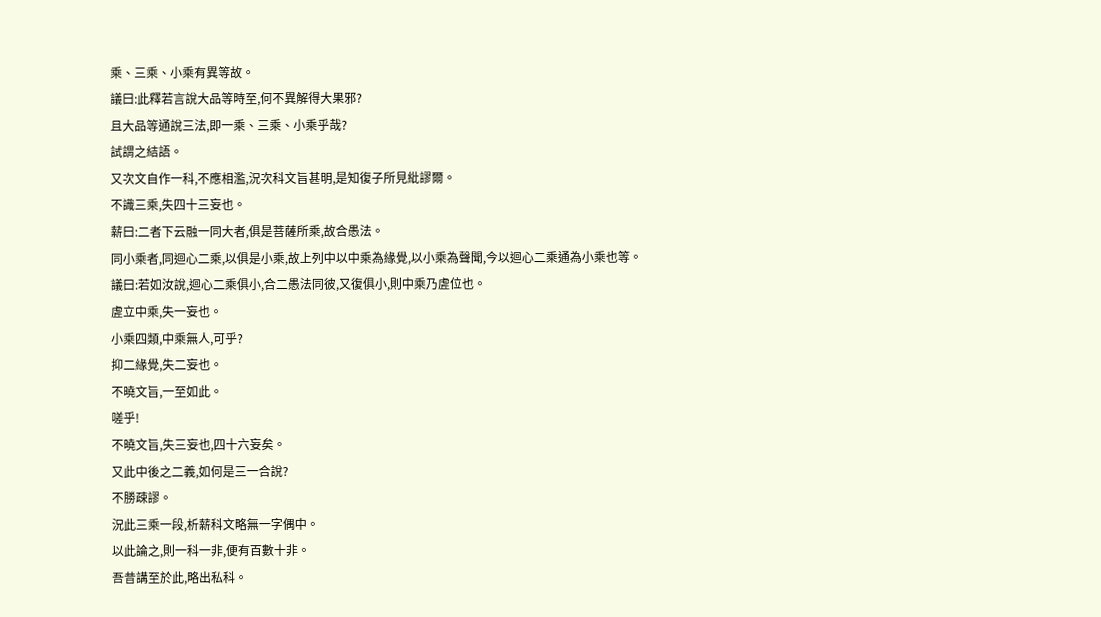乘、三乘、小乘有異等故。
議曰:此釋若言說大品等時至,何不異解得大果邪?
且大品等通說三法,即一乘、三乘、小乘乎哉?
試謂之結語。
又次文自作一科,不應相濫,況次科文旨甚明,是知復子所見紕謬爾。
不識三乘,失四十三妄也。
薪曰:二者下云融一同大者,俱是菩薩所乘,故合愚法。
同小乘者,同迴心二乘,以俱是小乘,故上列中以中乘為緣覺,以小乘為聲聞,今以迴心二乘通為小乘也等。
議曰:若如汝說,迴心二乘俱小,合二愚法同彼,又復俱小,則中乘乃虗位也。
虗立中乘,失一妄也。
小乘四類,中乘無人,可乎?
抑二緣覺,失二妄也。
不曉文旨,一至如此。
嗟乎!
不曉文旨,失三妄也,四十六妄矣。
又此中後之二義,如何是三一合說?
不勝疎謬。
況此三乘一段,析薪科文略無一字偶中。
以此論之,則一科一非,便有百數十非。
吾昔講至於此,略出私科。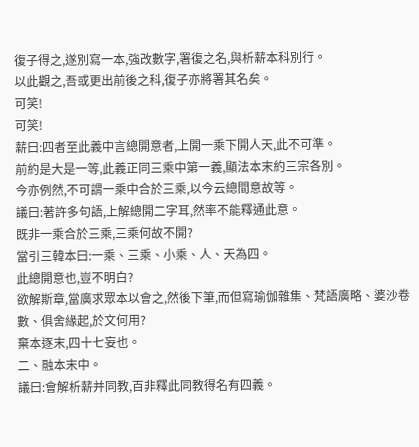復子得之,遂別寫一本,強改數字,署復之名,與析薪本科別行。
以此觀之,吾或更出前後之科,復子亦將署其名矣。
可笑!
可笑!
薪曰:四者至此義中言總開意者,上開一乘下開人天,此不可準。
前約是大是一等,此義正同三乘中第一義,顯法本末約三宗各別。
今亦例然,不可謂一乘中合於三乘,以今云總間意故等。
議曰:著許多句語,上解總開二字耳,然率不能釋通此意。
既非一乘合於三乘,三乘何故不開?
當引三韓本曰:一乘、三乘、小乘、人、天為四。
此總開意也,豈不明白?
欲解斯章,當廣求眾本以會之,然後下筆,而但寫瑜伽雜集、梵語廣略、婆沙卷數、俱舍緣起,於文何用?
棄本逐末,四十七妄也。
二、融本末中。
議曰:會解析薪并同教,百非釋此同教得名有四義。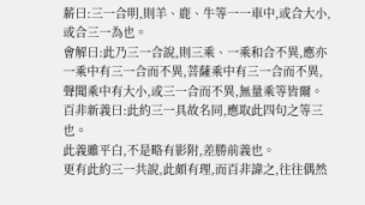薪曰:三一合明,則羊、鹿、牛等一一車中,或合大小,或合三一為也。
會解曰:此乃三一合說,則三乘、一乘和合不異,應亦一乘中有三一合而不異,菩薩乘中有三一合而不異,聲聞乘中有大小,或三一合而不異,無量乘等皆爾。
百非新義曰:此約三一具故名同,應取此四句之等三也。
此義雖平白,不是略有影附,差勝前義也。
更有此約三一共說,此頗有理,而百非諱之,往往偶然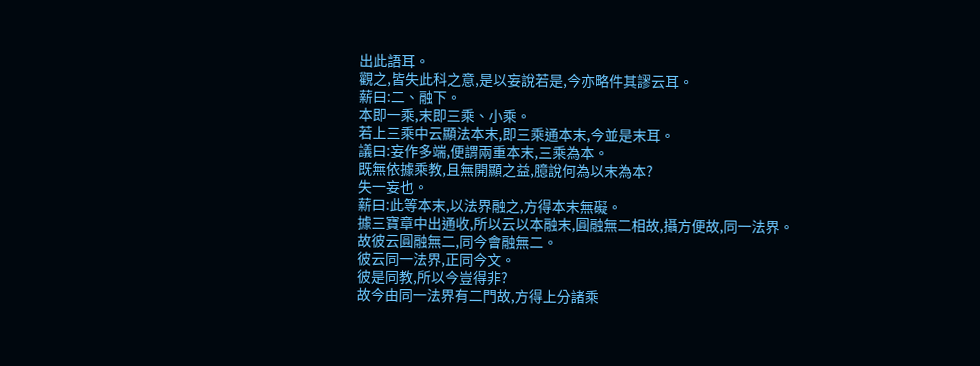出此語耳。
觀之,皆失此科之意,是以妄說若是,今亦略件其謬云耳。
薪曰:二、融下。
本即一乘,末即三乘、小乘。
若上三乘中云顯法本末,即三乘通本末,今並是末耳。
議曰:妄作多端,便謂兩重本末,三乘為本。
既無依據乘教,且無開顯之益,臆說何為以末為本?
失一妄也。
薪曰:此等本末,以法界融之,方得本末無礙。
據三寶章中出通收,所以云以本融末,圓融無二相故,攝方便故,同一法界。
故彼云圓融無二,同今會融無二。
彼云同一法界,正同今文。
彼是同教,所以今豈得非?
故今由同一法界有二門故,方得上分諸乘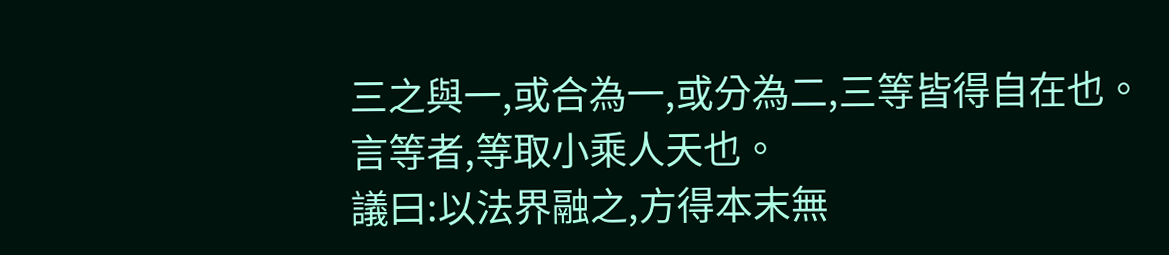三之與一,或合為一,或分為二,三等皆得自在也。
言等者,等取小乘人天也。
議曰:以法界融之,方得本末無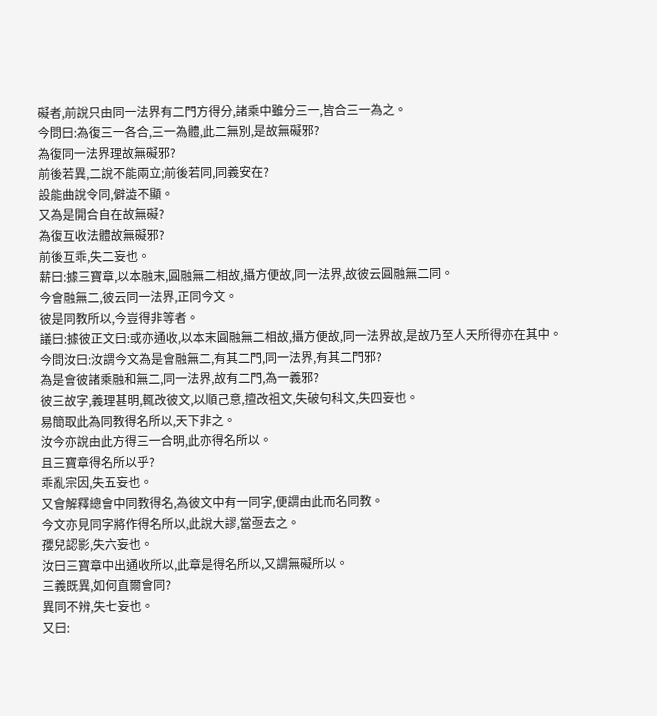礙者,前說只由同一法界有二門方得分,諸乘中雖分三一,皆合三一為之。
今問曰:為復三一各合,三一為體,此二無別,是故無礙邪?
為復同一法界理故無礙邪?
前後若異,二說不能兩立;前後若同,同義安在?
設能曲說令同,僻澁不顯。
又為是開合自在故無礙?
為復互收法體故無礙邪?
前後互乖,失二妄也。
薪曰:據三寶章,以本融末,圓融無二相故,攝方便故,同一法界,故彼云圓融無二同。
今會融無二,彼云同一法界,正同今文。
彼是同教所以,今豈得非等者。
議曰:據彼正文曰:或亦通收,以本末圓融無二相故,攝方便故,同一法界故,是故乃至人天所得亦在其中。
今問汝曰:汝謂今文為是會融無二,有其二門,同一法界,有其二門邪?
為是會彼諸乘融和無二,同一法界,故有二門,為一義邪?
彼三故字,義理甚明,輒改彼文,以順己意,擅改祖文,失破句科文,失四妄也。
易簡取此為同教得名所以,天下非之。
汝今亦說由此方得三一合明,此亦得名所以。
且三寶章得名所以乎?
乖亂宗因,失五妄也。
又會解釋總會中同教得名,為彼文中有一同字,便謂由此而名同教。
今文亦見同字將作得名所以,此說大謬,當亟去之。
孾兒認影,失六妄也。
汝曰三寶章中出通收所以,此章是得名所以,又謂無礙所以。
三義既異,如何直爾會同?
異同不辨,失七妄也。
又曰: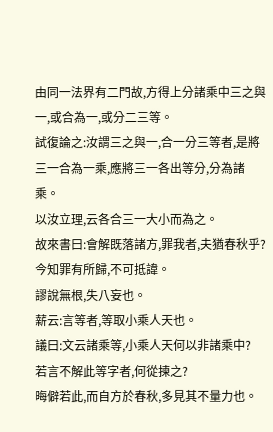由同一法界有二門故,方得上分諸乘中三之與一,或合為一,或分二三等。
試復論之:汝謂三之與一,合一分三等者,是將三一合為一乘,應將三一各出等分,分為諸乘。
以汝立理,云各合三一大小而為之。
故來書曰:會解既落諸方,罪我者,夫猶春秋乎?
今知罪有所歸,不可抵諱。
謬說無根,失八妄也。
薪云:言等者,等取小乘人天也。
議曰:文云諸乘等,小乘人天何以非諸乘中?
若言不解此等字者,何從揀之?
晦僻若此,而自方於春秋,多見其不量力也。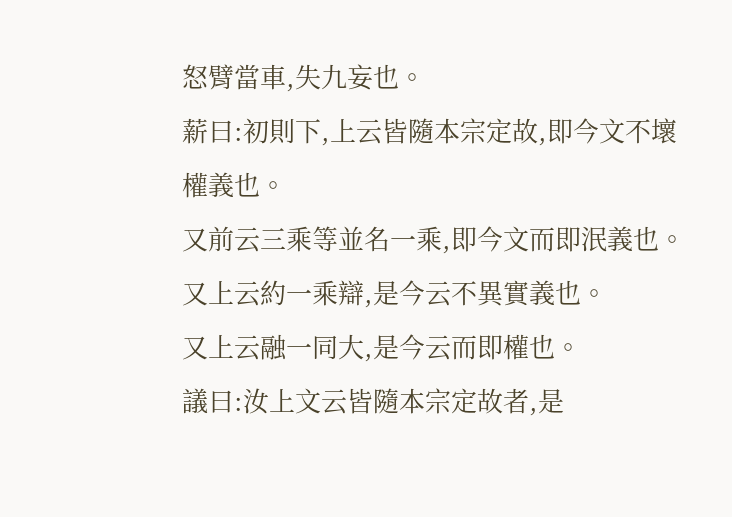怒臂當車,失九妄也。
薪曰:初則下,上云皆隨本宗定故,即今文不壞權義也。
又前云三乘等並名一乘,即今文而即泯義也。
又上云約一乘辯,是今云不異實義也。
又上云融一同大,是今云而即權也。
議曰:汝上文云皆隨本宗定故者,是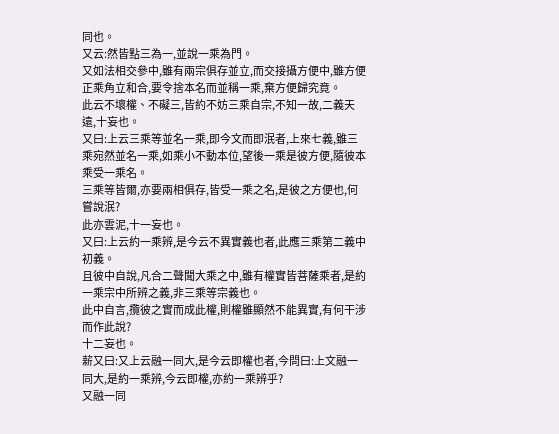同也。
又云:然皆點三為一,並說一乘為門。
又如法相交參中,雖有兩宗俱存並立,而交接攝方便中,雖方便正乘角立和合,要令捨本名而並稱一乘,棄方便歸究竟。
此云不壞權、不礙三,皆約不妨三乘自宗,不知一故,二義天遠,十妄也。
又曰:上云三乘等並名一乘,即今文而即泯者,上來七義,雖三乘宛然並名一乘,如乘小不動本位,望後一乘是彼方便,隨彼本乘受一乘名。
三乘等皆爾,亦要兩相俱存,皆受一乘之名,是彼之方便也,何嘗說泯?
此亦雲泥,十一妄也。
又曰:上云約一乘辨,是今云不異實義也者,此應三乘第二義中初義。
且彼中自說,凡合二聲聞大乘之中,雖有權實皆菩薩乘者,是約一乘宗中所辨之義,非三乘等宗義也。
此中自言,攬彼之實而成此權,則權雖顯然不能異實,有何干涉而作此說?
十二妄也。
薪又曰:又上云融一同大,是今云即權也者,今問曰:上文融一同大,是約一乘辨,今云即權,亦約一乘辨乎?
又融一同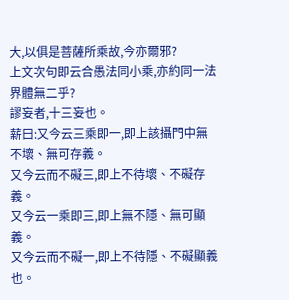大,以俱是菩薩所乘故,今亦爾邪?
上文次句即云合愚法同小乘,亦約同一法界體無二乎?
謬妄者,十三妄也。
薪曰:又今云三乘即一,即上該攝門中無不壞、無可存義。
又今云而不礙三,即上不待壞、不礙存義。
又今云一乘即三,即上無不隱、無可顯義。
又今云而不礙一,即上不待隱、不礙顯義也。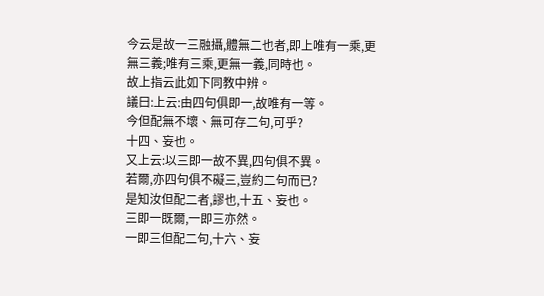今云是故一三融攝,體無二也者,即上唯有一乘,更無三義;唯有三乘,更無一義,同時也。
故上指云此如下同教中辨。
議曰:上云:由四句俱即一,故唯有一等。
今但配無不壞、無可存二句,可乎?
十四、妄也。
又上云:以三即一故不異,四句俱不異。
若爾,亦四句俱不礙三,豈約二句而已?
是知汝但配二者,謬也,十五、妄也。
三即一既爾,一即三亦然。
一即三但配二句,十六、妄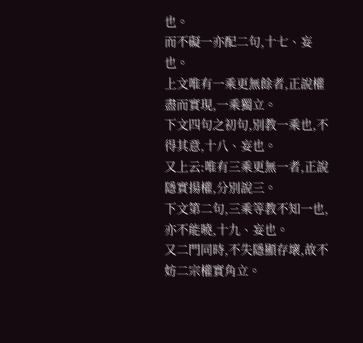也。
而不礙一亦配二句,十七、妄也。
上文唯有一乘更無餘者,正說權盡而實現,一乘獨立。
下文四句之初句,別教一乘也,不得其意,十八、妄也。
又上云:唯有三乘更無一者,正說隱實揚權,分別說三。
下文第二句,三乘等教不知一也,亦不能曉,十九、妄也。
又二門同時,不失隱顯存壞,故不妨二宗權實角立。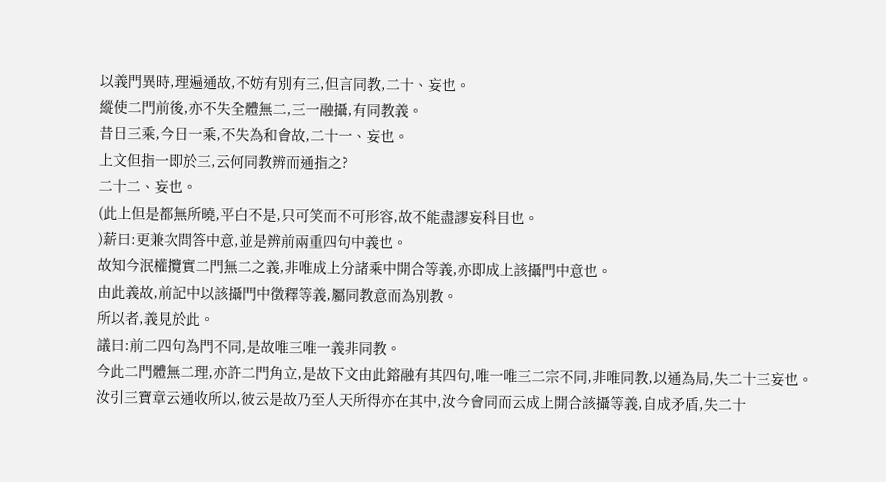以義門異時,理遍通故,不妨有別有三,但言同教,二十、妄也。
縱使二門前後,亦不失全體無二,三一融攝,有同教義。
昔日三乘,今日一乘,不失為和會故,二十一、妄也。
上文但指一即於三,云何同教辨而通指之?
二十二、妄也。
(此上但是都無所曉,平白不是,只可笑而不可形容,故不能盡謬妄科目也。
)薪曰:更兼次問答中意,並是辨前兩重四句中義也。
故知今泯權攬實二門無二之義,非唯成上分諸乘中開合等義,亦即成上該攝門中意也。
由此義故,前記中以該攝門中徵釋等義,屬同教意而為別教。
所以者,義見於此。
議曰:前二四句為門不同,是故唯三唯一義非同教。
今此二門體無二理,亦許二門角立,是故下文由此鎔融有其四句,唯一唯三二宗不同,非唯同教,以通為局,失二十三妄也。
汝引三寶章云通收所以,彼云是故乃至人天所得亦在其中,汝今會同而云成上開合該攝等義,自成矛盾,失二十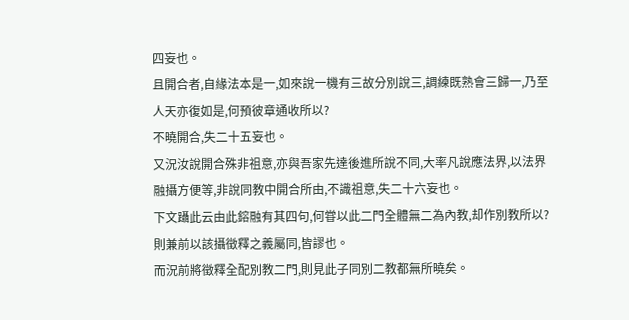四妄也。
且開合者,自緣法本是一,如來說一機有三故分別說三,調練既熟會三歸一,乃至人天亦復如是,何預彼章通收所以?
不曉開合,失二十五妄也。
又況汝說開合殊非祖意,亦與吾家先達後進所說不同,大率凡說應法界,以法界融攝方便等,非說同教中開合所由,不識祖意,失二十六妄也。
下文躡此云由此鎔融有其四句,何甞以此二門全體無二為內教,却作別教所以?
則兼前以該攝徵釋之義屬同,皆謬也。
而況前將徵釋全配別教二門,則見此子同別二教都無所曉矣。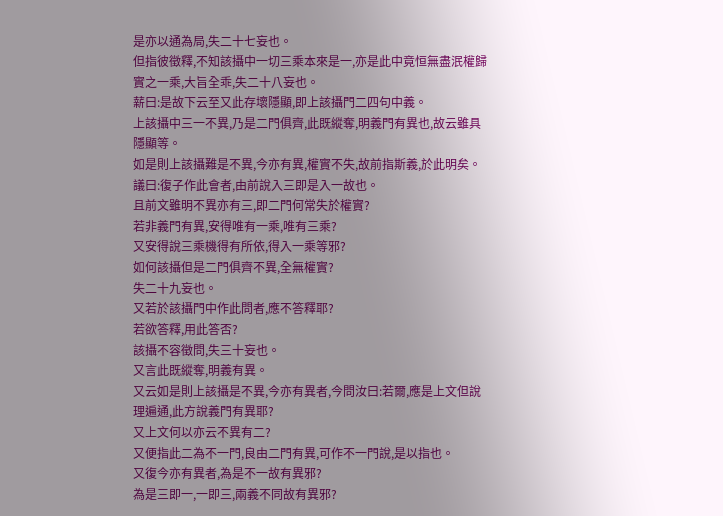是亦以通為局,失二十七妄也。
但指彼徵釋,不知該攝中一切三乘本來是一,亦是此中竟恒無盡泯權歸實之一乘,大旨全乖,失二十八妄也。
薪曰:是故下云至又此存壞隱顯,即上該攝門二四句中義。
上該攝中三一不異,乃是二門俱齊,此既縱奪,明義門有異也,故云雖具隱顯等。
如是則上該攝難是不異,今亦有異,權實不失,故前指斯義,於此明矣。
議曰:復子作此會者,由前說入三即是入一故也。
且前文雖明不異亦有三,即二門何常失於權實?
若非義門有異,安得唯有一乘,唯有三乘?
又安得說三乘機得有所依,得入一乘等邪?
如何該攝但是二門俱齊不異,全無權實?
失二十九妄也。
又若於該攝門中作此問者,應不答釋耶?
若欲答釋,用此答否?
該攝不容徵問,失三十妄也。
又言此既縱奪,明義有異。
又云如是則上該攝是不異,今亦有異者,今問汝曰:若爾,應是上文但說理遍通,此方說義門有異耶?
又上文何以亦云不異有二?
又便指此二為不一門,良由二門有異,可作不一門說,是以指也。
又復今亦有異者,為是不一故有異邪?
為是三即一,一即三,兩義不同故有異邪?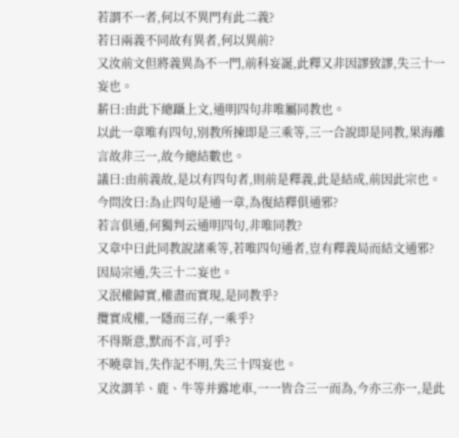若謂不一者,何以不異門有此二義?
若曰兩義不同故有異者,何以異前?
又汝前文但將義異為不一門,前科妄誕,此釋又非因謬致謬,失三十一妄也。
薪曰:由此下總躡上文,通明四句非唯屬同教也。
以此一章唯有四句,別教所揀即是三乘等,三一合說即是同教,果海離言故非三一,故今總結數也。
議曰:由前義故,是以有四句者,則前是釋義,此是結成,前因此宗也。
今問汝曰:為止四句是通一章,為復結釋俱通邪?
若言俱通,何獨判云通明四句,非唯同教?
又章中曰此同教說諸乘等,若唯四句通者,豈有釋義局而結文通邪?
因局宗通,失三十二妄也。
又泯權歸實,權盡而實現,是同教乎?
攬實成權,一隱而三存,一乘乎?
不得斯意,默而不言,可乎?
不曉章旨,失作記不明,失三十四妄也。
又汝謂羊、鹿、牛等并露地車,一一皆合三一而為,今亦三亦一,是此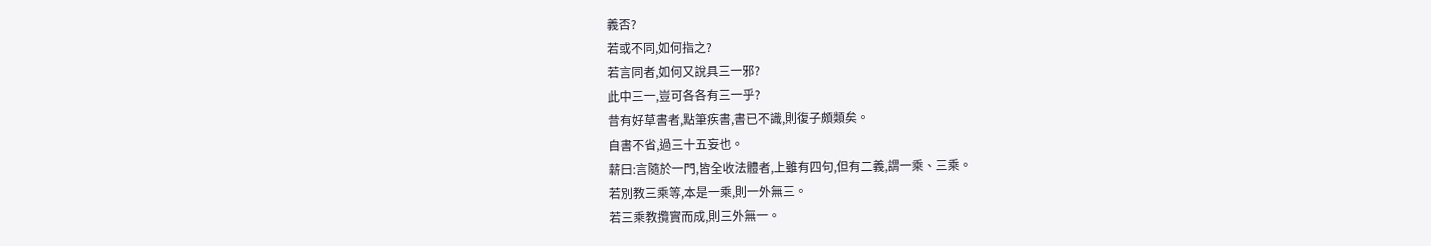義否?
若或不同,如何指之?
若言同者,如何又說具三一邪?
此中三一,豈可各各有三一乎?
昔有好草書者,點筆疾書,書已不識,則復子頗類矣。
自書不省,過三十五妄也。
薪曰:言隨於一門,皆全收法體者,上雖有四句,但有二義,謂一乘、三乘。
若別教三乘等,本是一乘,則一外無三。
若三乘教攬實而成,則三外無一。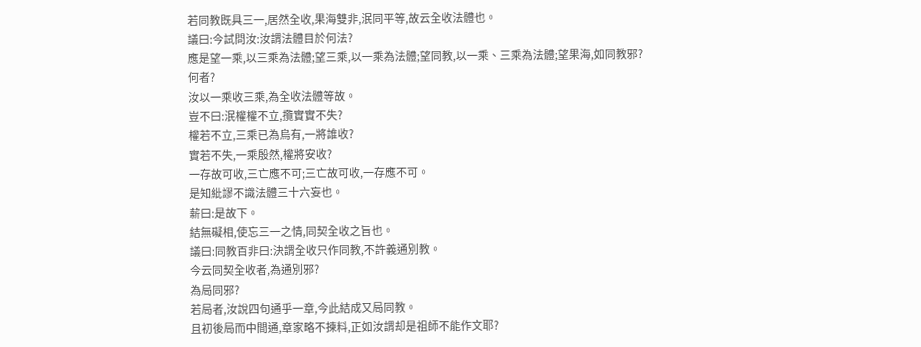若同教既具三一,居然全收,果海雙非,泯同平等,故云全收法體也。
議曰:今試問汝:汝謂法體目於何法?
應是望一乘,以三乘為法體;望三乘,以一乘為法體;望同教,以一乘、三乘為法體;望果海,如同教邪?
何者?
汝以一乘收三乘,為全收法體等故。
豈不曰:泯權權不立,攬實實不失?
權若不立,三乘已為烏有,一將誰收?
實若不失,一乘殷然,權將安收?
一存故可收,三亡應不可;三亡故可收,一存應不可。
是知紕謬不識法體三十六妄也。
薪曰:是故下。
結無礙相,使忘三一之情,同契全收之旨也。
議曰:同教百非曰:決謂全收只作同教,不許義通別教。
今云同契全收者,為通別邪?
為局同邪?
若局者,汝說四句通乎一章,今此結成又局同教。
且初後局而中間通,章家略不揀料,正如汝謂却是祖師不能作文耶?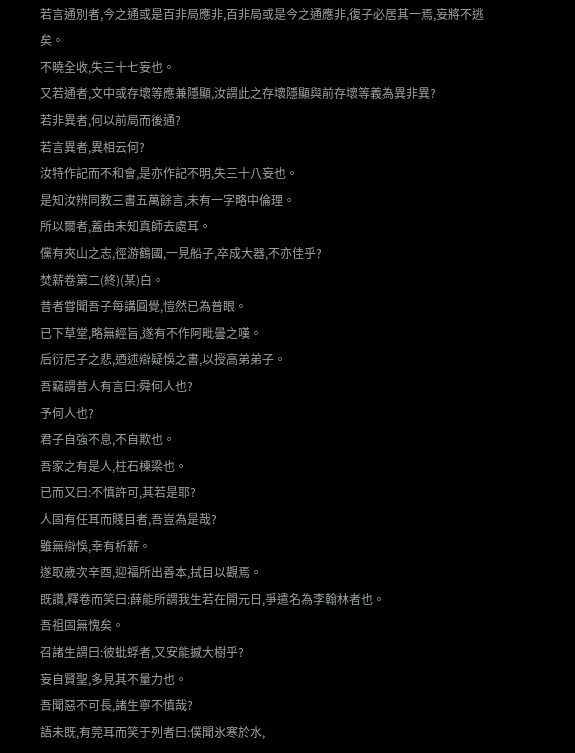若言通別者,今之通或是百非局應非,百非局或是今之通應非,復子必居其一焉,妄將不逃矣。
不曉全收,失三十七妄也。
又若通者,文中或存壞等應兼隱顯,汝謂此之存壞隱顯與前存壞等義為異非異?
若非異者,何以前局而後通?
若言異者,異相云何?
汝特作記而不和會,是亦作記不明,失三十八妄也。
是知汝辨同教三書五萬餘言,未有一字略中倫理。
所以爾者,蓋由未知真師去處耳。
儻有夾山之志,徑游鶴國,一見船子,卒成大器,不亦佳乎?
焚薪卷第二(終)(某)白。
昔者甞聞吾子每講圓覺,愷然已為普眼。
已下草堂,略無經旨,遂有不作阿毗曇之嘆。
后衍尼子之悲,迺述辯疑悞之書,以授高弟弟子。
吾竊謂昔人有言曰:舜何人也?
予何人也?
君子自強不息,不自欺也。
吾家之有是人,柱石棟梁也。
已而又曰:不慎許可,其若是耶?
人固有任耳而賤目者,吾豈為是哉?
雖無辯悞,幸有析薪。
遂取歲次辛酉,迎福所出善本,拭目以觀焉。
既讚,釋卷而笑曰:薛能所謂我生若在開元日,爭遣名為李翰林者也。
吾祖固無愧矣。
召諸生謂曰:彼蚍蜉者,又安能撼大樹乎?
妄自賢聖,多見其不量力也。
吾聞惡不可長,諸生寧不慎哉?
語未既,有莞耳而笑于列者曰:僕聞氷寒於水,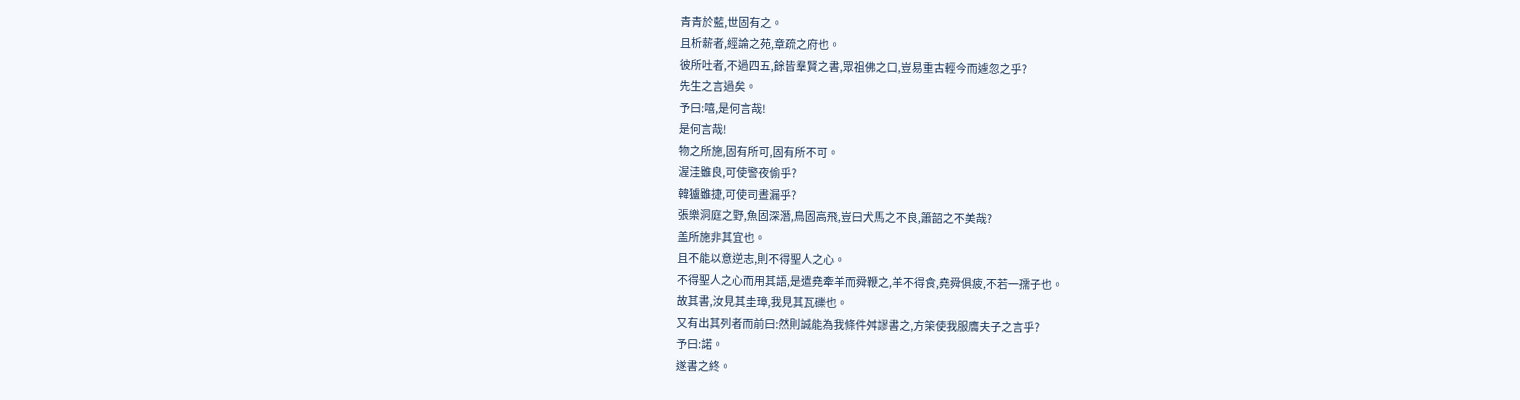青青於藍,世固有之。
且析薪者,經論之苑,章疏之府也。
彼所吐者,不過四五,餘皆羣賢之書,眾祖佛之口,豈易重古輕今而遽忽之乎?
先生之言過矣。
予曰:嘻,是何言哉!
是何言哉!
物之所施,固有所可,固有所不可。
渥洼雖良,可使警夜偷乎?
韓獹雖捷,可使司晝漏乎?
張樂洞庭之野,魚固深潛,鳥固高飛,豈曰犬馬之不良,簫韶之不美哉?
盖所施非其宜也。
且不能以意逆志,則不得聖人之心。
不得聖人之心而用其語,是遣堯牽羊而舜鞭之,羊不得食,堯舜俱疲,不若一孺子也。
故其書,汝見其圭璋,我見其瓦礫也。
又有出其列者而前曰:然則誠能為我條件舛謬書之,方筞使我服膺夫子之言乎?
予曰:諾。
遂書之終。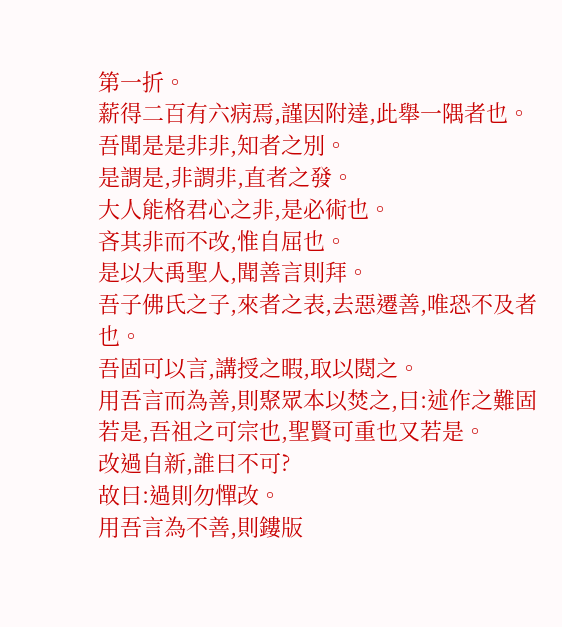第一折。
薪得二百有六病焉,謹因附達,此舉一隅者也。
吾聞是是非非,知者之別。
是謂是,非謂非,直者之發。
大人能格君心之非,是必術也。
吝其非而不改,惟自屈也。
是以大禹聖人,聞善言則拜。
吾子佛氏之子,來者之表,去惡遷善,唯恐不及者也。
吾固可以言,講授之暇,取以閱之。
用吾言而為善,則聚眾本以焚之,曰:述作之難固若是,吾祖之可宗也,聖賢可重也又若是。
改過自新,誰曰不可?
故曰:過則勿憚改。
用吾言為不善,則鏤版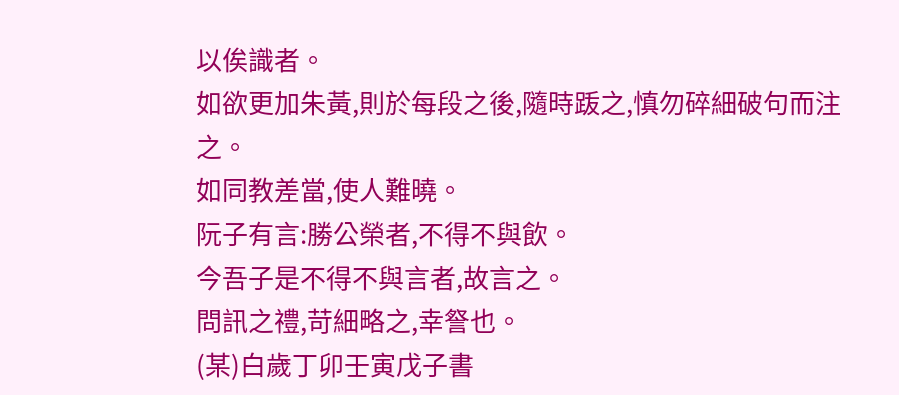以俟識者。
如欲更加朱黃,則於每段之後,隨時䟦之,慎勿碎細破句而注之。
如同教差當,使人難曉。
阮子有言:勝公榮者,不得不與飲。
今吾子是不得不與言者,故言之。
問訊之禮,苛細略之,幸詧也。
(某)白歲丁卯壬寅戊子書